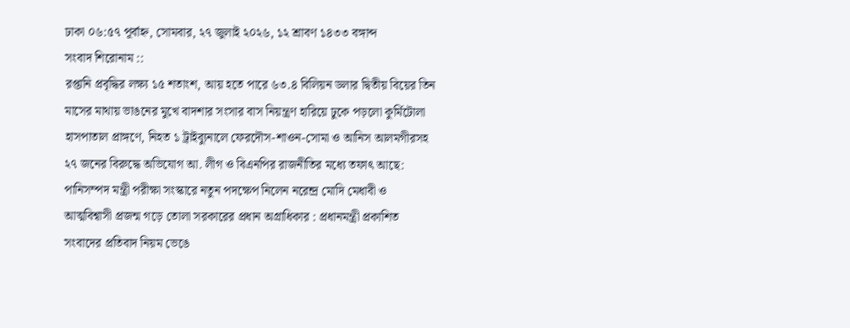ঢাকা ০৬:৫৭ পূর্বাহ্ন, সোমবার, ২৭ জুলাই ২০২৬, ১২ শ্রাবণ ১৪৩৩ বঙ্গাব্দ
সংবাদ শিরোনাম ::
রপ্তানি প্রবৃদ্ধির লক্ষ্য ১৫ শতাংশ, আয় হতে পারে ৬৩.৪ বিলিয়ন ডলার দ্বিতীয় বিয়ের তিন মাসের মাথায় ভাঙনের মুখে বাদশার সংসার বাস নিয়ন্ত্রণ হারিয়ে ঢুকে পড়লো কুর্মিটোলা হাসপাতাল প্রাঙ্গণে, নিহত ১ ট্রাইব্যুনালে ফেরদৌস-শাওন-সোমা ও আনিস আলমগীরসহ ২৭ জনের বিরুদ্ধে অভিযোগ আ. লীগ ও বিএনপির রাজনীতির মধ্যে তফাৎ আছে: পানিসম্পদ মন্ত্রী পরীক্ষা সংস্কারে নতুন পদক্ষেপ নিলেন নরেন্দ্র মোদি মেধাবী ও আত্মবিশ্বাসী প্রজন্ম গড়ে তোলা সরকারের প্রধান অগ্রাধিকার : প্রধানমন্ত্রী প্রকাশিত সংবাদের প্রতিবাদ নিয়ম ভেঙে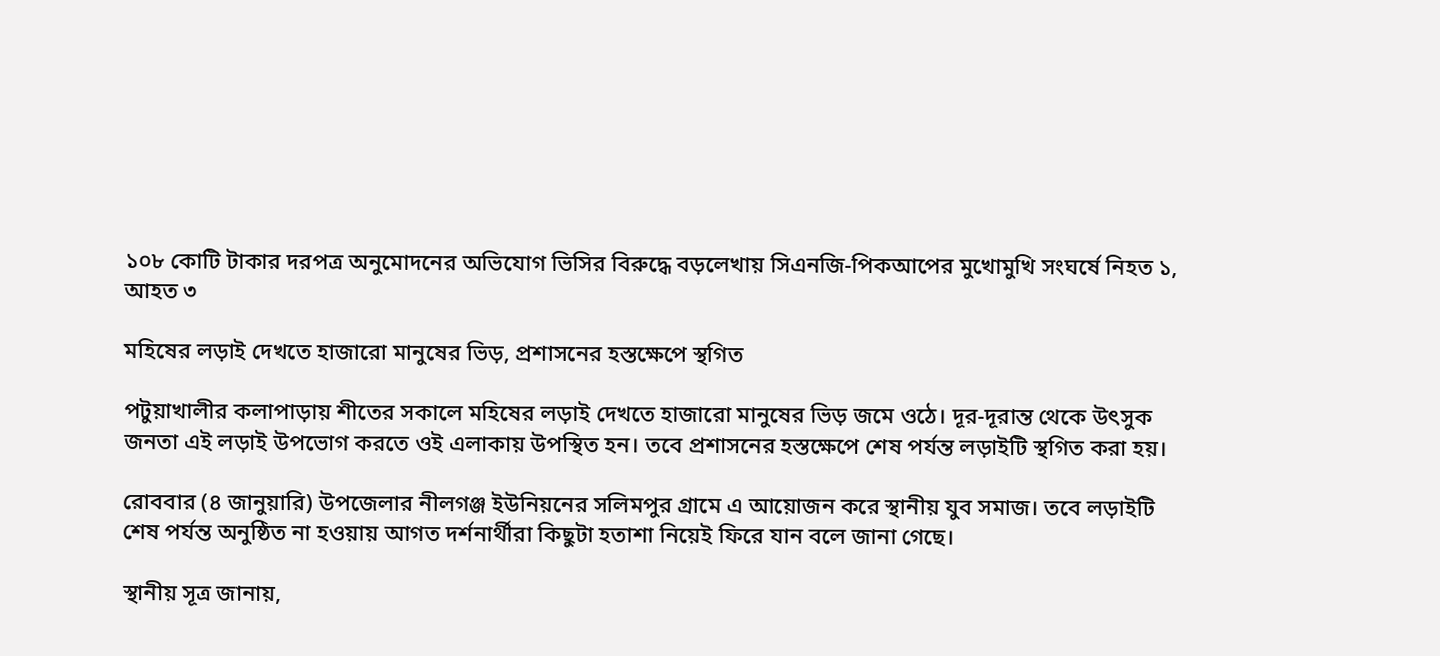১০৮ কোটি টাকার দরপত্র অনুমোদনের অভিযোগ ভিসির বিরুদ্ধে বড়লেখায় সিএনজি-পিকআপের মুখোমুখি সংঘর্ষে নিহত ১, আহত ৩

মহিষের লড়াই দেখতে হাজারো মানুষের ভিড়, প্রশাসনের হস্তক্ষেপে স্থগিত

পটুয়াখালীর কলাপাড়ায় শীতের সকালে মহিষের লড়াই দেখতে হাজারো মানুষের ভিড় জমে ওঠে। দূর-দূরান্ত থেকে উৎসুক জনতা এই লড়াই উপভোগ করতে ওই এলাকায় উপস্থিত হন। তবে প্রশাসনের হস্তক্ষেপে শেষ পর্যন্ত লড়াইটি স্থগিত করা হয়।

রোববার (৪ জানুয়ারি) উপজেলার নীলগঞ্জ ইউনিয়নের সলিমপুর গ্রামে এ আয়োজন করে স্থানীয় যুব সমাজ। তবে লড়াইটি শেষ পর্যন্ত অনুষ্ঠিত না হওয়ায় আগত দর্শনার্থীরা কিছুটা হতাশা নিয়েই ফিরে যান বলে জানা গেছে।

স্থানীয় সূত্র জানায়,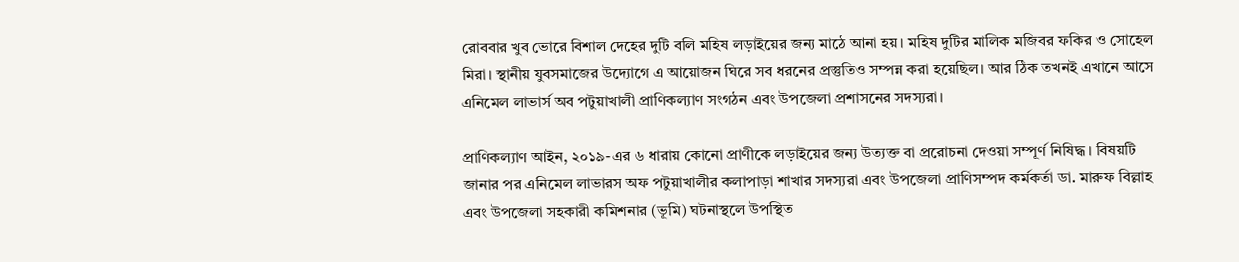রোববার খুব ভোরে বিশাল দেহের দুটি বলি মহিষ লড়াইয়ের জন্য মাঠে আনা হয়। মহিষ দুটির মালিক মজিবর ফকির ও সোহেল মিরা। স্থানীয় যুবসমাজের উদ্যোগে এ আয়োজন ঘিরে সব ধরনের প্রস্তুতিও সম্পন্ন করা হয়েছিল। আর ঠিক তখনই এখানে আসে এনিমেল লাভার্স অব পটুয়াখালী প্রাণিকল্যাণ সংগঠন এবং উপজেলা প্রশাসনের সদস্যরা।

প্রাণিকল্যাণ আইন, ২০১৯-এর ৬ ধারায় কোনো প্রাণীকে লড়াইয়ের জন্য উত্যক্ত বা প্ররোচনা দেওয়া সম্পূর্ণ নিষিদ্ধ। বিষয়টি জানার পর এনিমেল লাভারস অফ পটুয়াখালীর কলাপাড়া শাখার সদস্যরা এবং উপজেলা প্রাণিসম্পদ কর্মকর্তা ডা. মারুফ বিল্লাহ এবং উপজেলা সহকারী কমিশনার (ভূমি) ঘটনাস্থলে উপস্থিত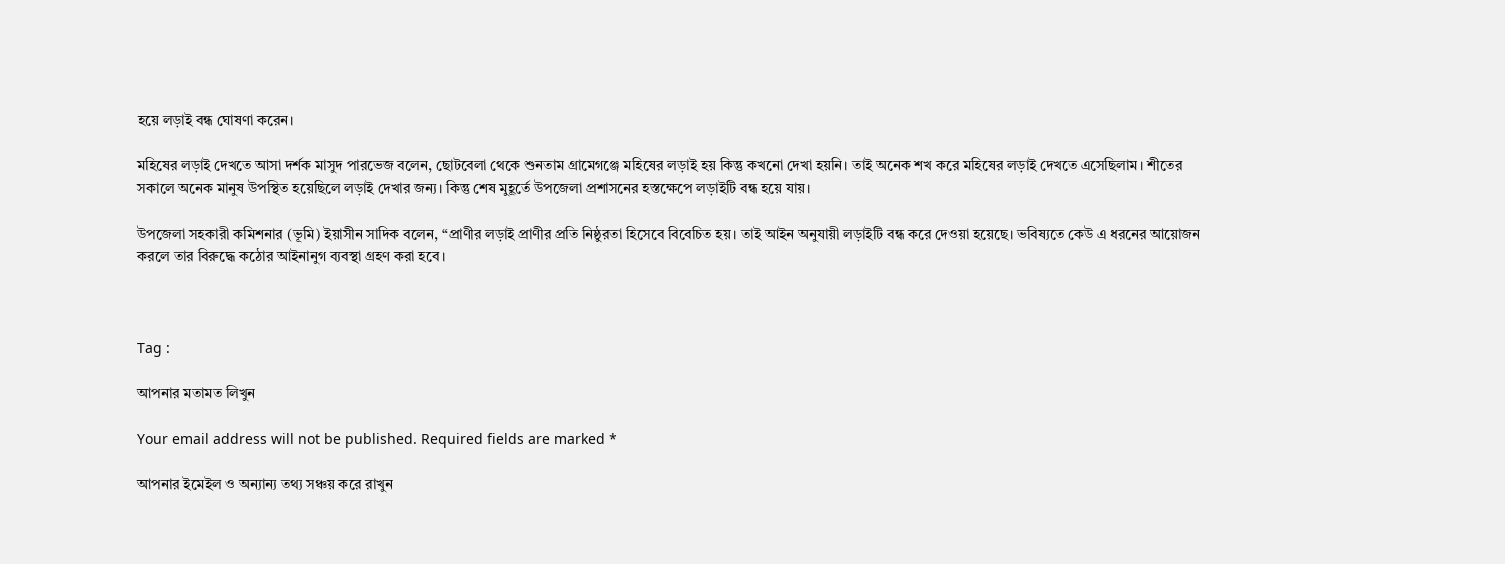হয়ে লড়াই বন্ধ ঘোষণা করেন।

মহিষের লড়াই দেখতে আসা দর্শক মাসুদ পারভেজ বলেন, ছোটবেলা থেকে শুনতাম গ্রামেগঞ্জে মহিষের লড়াই হয় কিন্তু কখনো দেখা হয়নি। তাই অনেক শখ করে মহিষের লড়াই দেখতে এসেছিলাম। শীতের সকালে অনেক মানুষ উপস্থিত হয়েছিলে লড়াই দেখার জন্য। কিন্তু শেষ মুহূর্তে উপজেলা প্রশাসনের হস্তক্ষেপে লড়াইটি বন্ধ হয়ে যায়।

উপজেলা সহকারী কমিশনার (ভূমি) ইয়াসীন সাদিক বলেন, “প্রাণীর লড়াই প্রাণীর প্রতি নিষ্ঠুরতা হিসেবে বিবেচিত হয়। তাই আইন অনুযায়ী লড়াইটি বন্ধ করে দেওয়া হয়েছে। ভবিষ্যতে কেউ এ ধরনের আয়োজন করলে তার বিরুদ্ধে কঠোর আইনানুগ ব্যবস্থা গ্রহণ করা হবে।



Tag :

আপনার মতামত লিখুন

Your email address will not be published. Required fields are marked *

আপনার ইমেইল ও অন্যান্য তথ্য সঞ্চয় করে রাখুন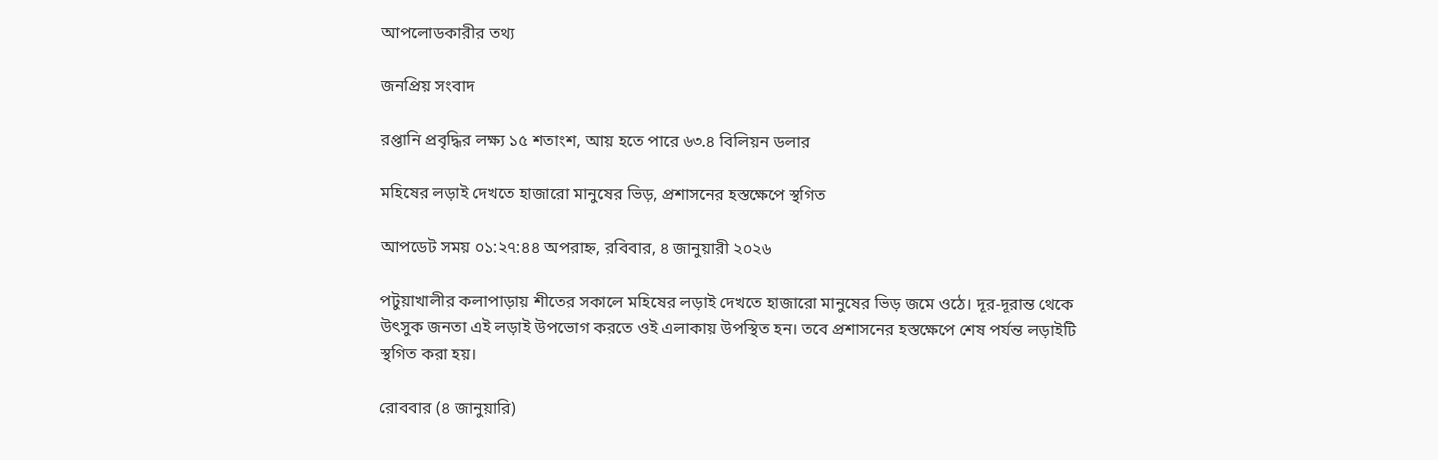আপলোডকারীর তথ্য

জনপ্রিয় সংবাদ

রপ্তানি প্রবৃদ্ধির লক্ষ্য ১৫ শতাংশ, আয় হতে পারে ৬৩.৪ বিলিয়ন ডলার

মহিষের লড়াই দেখতে হাজারো মানুষের ভিড়, প্রশাসনের হস্তক্ষেপে স্থগিত

আপডেট সময় ০১:২৭:৪৪ অপরাহ্ন, রবিবার, ৪ জানুয়ারী ২০২৬

পটুয়াখালীর কলাপাড়ায় শীতের সকালে মহিষের লড়াই দেখতে হাজারো মানুষের ভিড় জমে ওঠে। দূর-দূরান্ত থেকে উৎসুক জনতা এই লড়াই উপভোগ করতে ওই এলাকায় উপস্থিত হন। তবে প্রশাসনের হস্তক্ষেপে শেষ পর্যন্ত লড়াইটি স্থগিত করা হয়।

রোববার (৪ জানুয়ারি)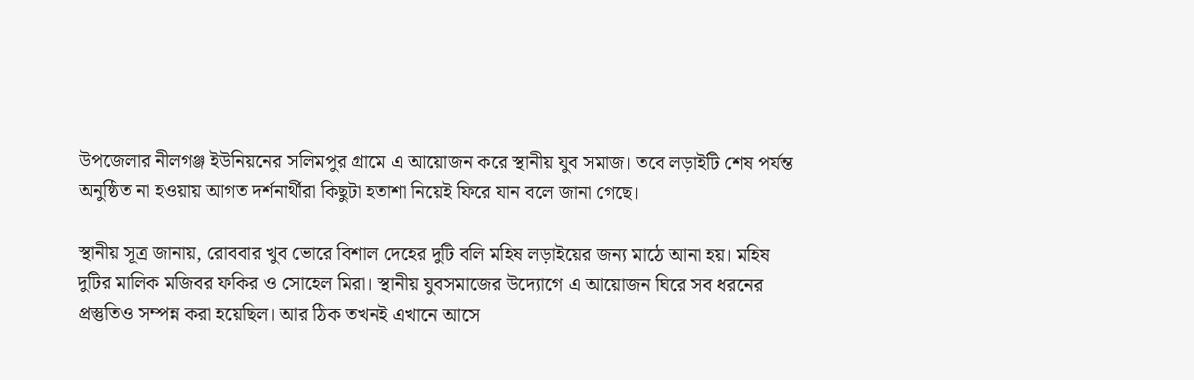উপজেলার নীলগঞ্জ ইউনিয়নের সলিমপুর গ্রামে এ আয়োজন করে স্থানীয় যুব সমাজ। তবে লড়াইটি শেষ পর্যন্ত অনুষ্ঠিত না হওয়ায় আগত দর্শনার্থীরা কিছুটা হতাশা নিয়েই ফিরে যান বলে জানা গেছে।

স্থানীয় সূত্র জানায়, রোববার খুব ভোরে বিশাল দেহের দুটি বলি মহিষ লড়াইয়ের জন্য মাঠে আনা হয়। মহিষ দুটির মালিক মজিবর ফকির ও সোহেল মিরা। স্থানীয় যুবসমাজের উদ্যোগে এ আয়োজন ঘিরে সব ধরনের প্রস্তুতিও সম্পন্ন করা হয়েছিল। আর ঠিক তখনই এখানে আসে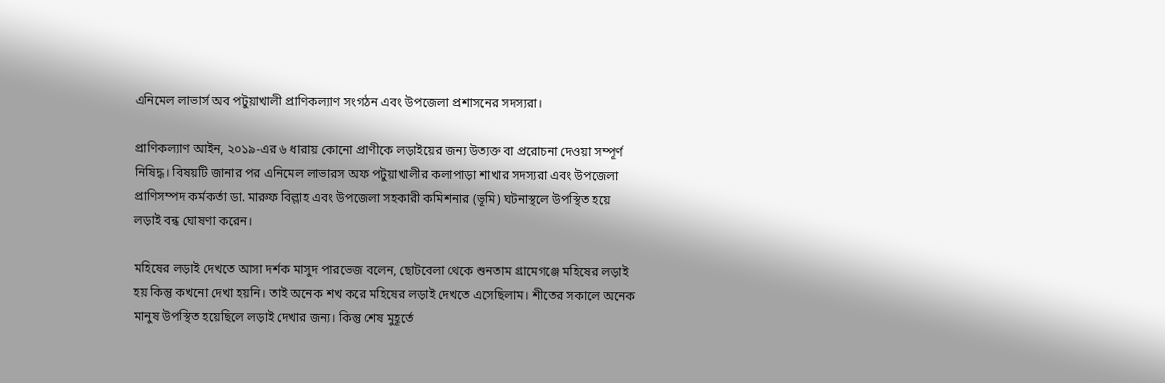এনিমেল লাভার্স অব পটুয়াখালী প্রাণিকল্যাণ সংগঠন এবং উপজেলা প্রশাসনের সদস্যরা।

প্রাণিকল্যাণ আইন, ২০১৯-এর ৬ ধারায় কোনো প্রাণীকে লড়াইয়ের জন্য উত্যক্ত বা প্ররোচনা দেওয়া সম্পূর্ণ নিষিদ্ধ। বিষয়টি জানার পর এনিমেল লাভারস অফ পটুয়াখালীর কলাপাড়া শাখার সদস্যরা এবং উপজেলা প্রাণিসম্পদ কর্মকর্তা ডা. মারুফ বিল্লাহ এবং উপজেলা সহকারী কমিশনার (ভূমি) ঘটনাস্থলে উপস্থিত হয়ে লড়াই বন্ধ ঘোষণা করেন।

মহিষের লড়াই দেখতে আসা দর্শক মাসুদ পারভেজ বলেন, ছোটবেলা থেকে শুনতাম গ্রামেগঞ্জে মহিষের লড়াই হয় কিন্তু কখনো দেখা হয়নি। তাই অনেক শখ করে মহিষের লড়াই দেখতে এসেছিলাম। শীতের সকালে অনেক মানুষ উপস্থিত হয়েছিলে লড়াই দেখার জন্য। কিন্তু শেষ মুহূর্তে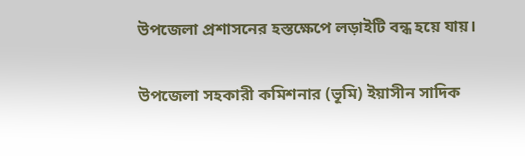উপজেলা প্রশাসনের হস্তক্ষেপে লড়াইটি বন্ধ হয়ে যায়।

উপজেলা সহকারী কমিশনার (ভূমি) ইয়াসীন সাদিক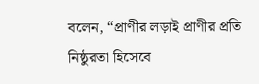বলেন, “প্রাণীর লড়াই প্রাণীর প্রতি নিষ্ঠুরতা হিসেবে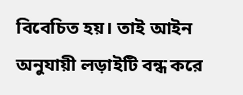বিবেচিত হয়। তাই আইন অনুযায়ী লড়াইটি বন্ধ করে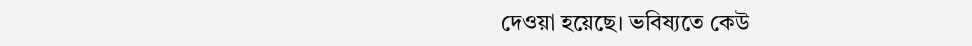দেওয়া হয়েছে। ভবিষ্যতে কেউ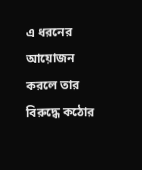এ ধরনের আয়োজন করলে তার বিরুদ্ধে কঠোর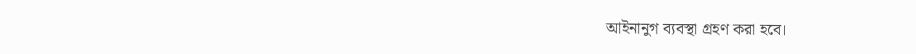আইনানুগ ব্যবস্থা গ্রহণ করা হবে।